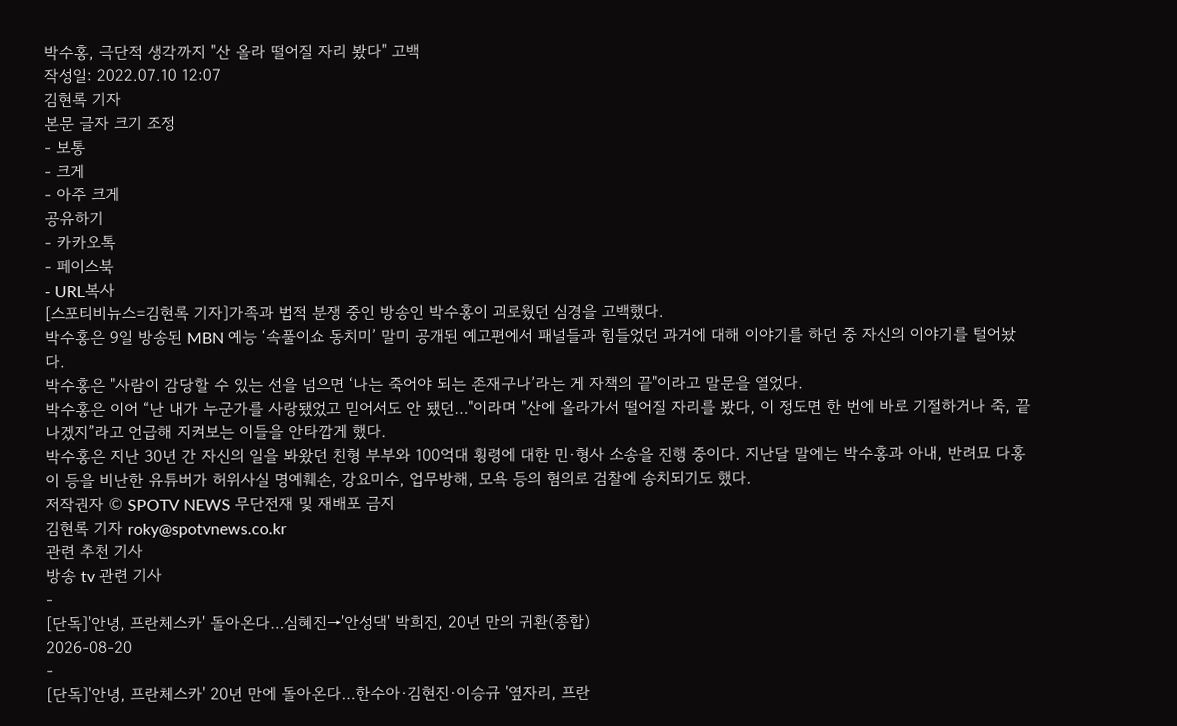박수홍, 극단적 생각까지 "산 올라 떨어질 자리 봤다" 고백
작성일: 2022.07.10 12:07
김현록 기자
본문 글자 크기 조정
- 보통
- 크게
- 아주 크게
공유하기
- 카카오톡
- 페이스북
- URL복사
[스포티비뉴스=김현록 기자]가족과 법적 분쟁 중인 방송인 박수홍이 괴로웠던 심경을 고백했다.
박수홍은 9일 방송된 MBN 예능 ‘속풀이쇼 동치미’ 말미 공개된 예고편에서 패널들과 힘들었던 과거에 대해 이야기를 하던 중 자신의 이야기를 털어놨다.
박수홍은 "사람이 감당할 수 있는 선을 넘으면 ‘나는 죽어야 되는 존재구나’라는 게 자책의 끝"이라고 말문을 열었다.
박수홍은 이어 “난 내가 누군가를 사랑됐었고 믿어서도 안 됐던…"이라며 "산에 올라가서 떨어질 자리를 봤다, 이 정도면 한 번에 바로 기절하거나 죽, 끝나겠지”라고 언급해 지켜보는 이들을 안타깝게 했다.
박수홍은 지난 30년 간 자신의 일을 봐왔던 친형 부부와 100억대 횡령에 대한 민·형사 소송을 진행 중이다. 지난달 말에는 박수홍과 아내, 반려묘 다홍이 등을 비난한 유튜버가 허위사실 명예훼손, 강요미수, 업무방해, 모욕 등의 혐의로 검찰에 송치되기도 했다.
저작권자 © SPOTV NEWS 무단전재 및 재배포 금지
김현록 기자 roky@spotvnews.co.kr
관련 추천 기사
방송 tv 관련 기사
-
[단독]'안녕, 프란체스카' 돌아온다…심혜진→'안성댁' 박희진, 20년 만의 귀환(종합)
2026-08-20
-
[단독]'안녕, 프란체스카' 20년 만에 돌아온다…한수아·김현진·이승규 '옆자리, 프란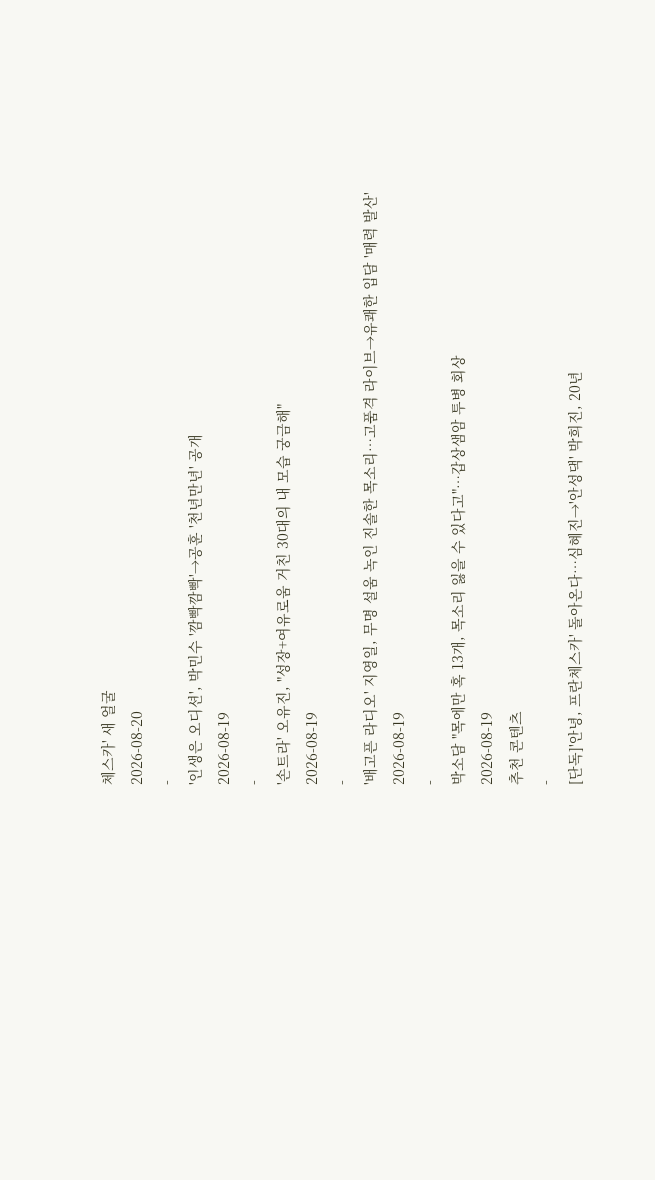체스카' 새 얼굴
2026-08-20
-
'인생은 오디션', 박민수 '깜빡깜빡'→공훈 '천년만년' 공개
2026-08-19
-
'손트라' 오유진, "성장+여유로움 거친 30대의 내 모습 궁금해"
2026-08-19
-
'배고픈 라디오' 지영일, 무명 설움 녹인 진솔한 목소리…고품격 라이브→유쾌한 입담 '매력 발산'
2026-08-19
-
박소담 "목에만 혹 13개, 목소리 잃을 수 있다고"…갑상샘암 투병 회상
2026-08-19
추천 콘텐츠
-
[단독]'안녕, 프란체스카' 돌아온다…심혜진→'안성댁' 박희진, 20년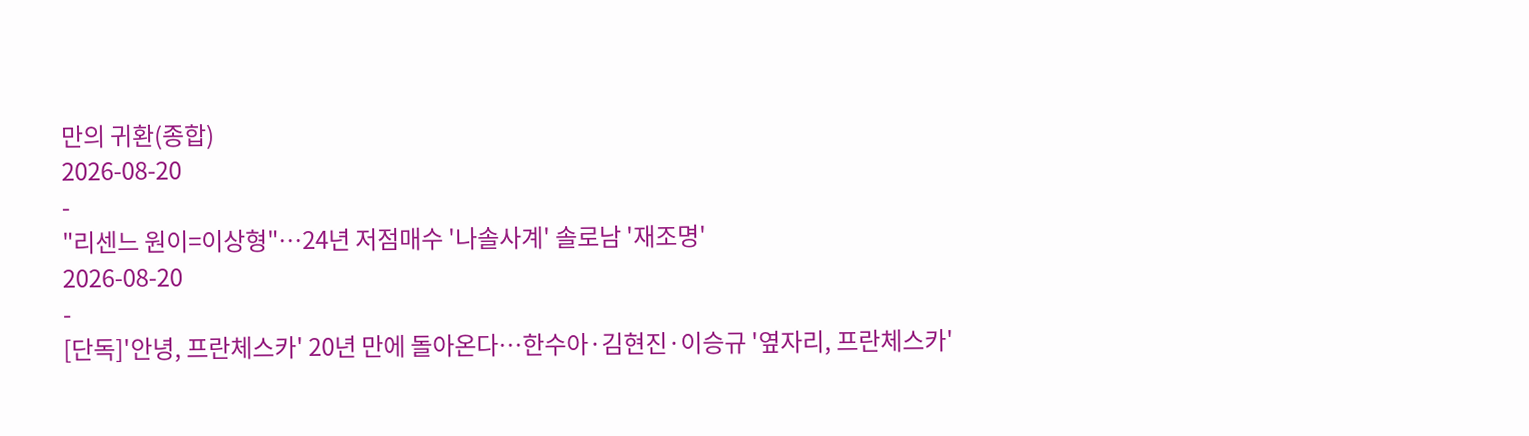만의 귀환(종합)
2026-08-20
-
"리센느 원이=이상형"…24년 저점매수 '나솔사계' 솔로남 '재조명'
2026-08-20
-
[단독]'안녕, 프란체스카' 20년 만에 돌아온다…한수아·김현진·이승규 '옆자리, 프란체스카'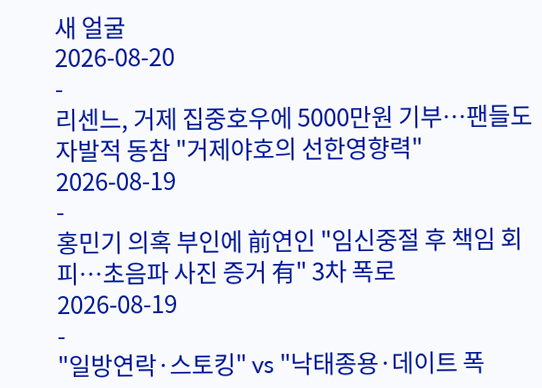새 얼굴
2026-08-20
-
리센느, 거제 집중호우에 5000만원 기부…팬들도 자발적 동참 "거제야호의 선한영향력"
2026-08-19
-
홍민기 의혹 부인에 前연인 "임신중절 후 책임 회피…초음파 사진 증거 有" 3차 폭로
2026-08-19
-
"일방연락·스토킹" vs "낙태종용·데이트 폭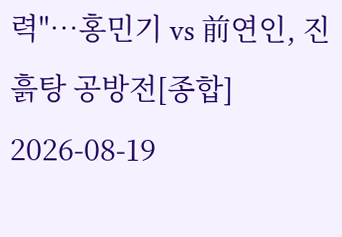력"…홍민기 vs 前연인, 진흙탕 공방전[종합]
2026-08-19